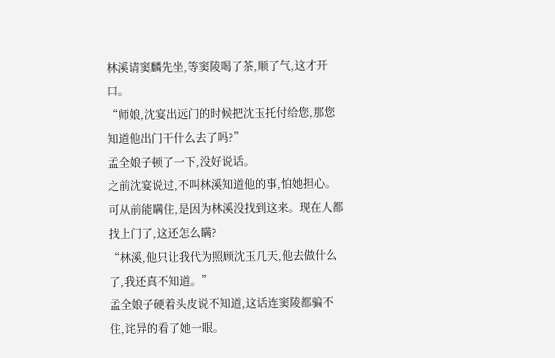林溪请窦麟先坐,等窦陵喝了茶,顺了气,这才开口。
“师娘,沈宴出远门的时候把沈玉托付给您,那您知道他出门干什么去了吗?”
孟全娘子顿了一下,没好说话。
之前沈宴说过,不叫林溪知道他的事,怕她担心。
可从前能瞒住,是因为林溪没找到这来。现在人都找上门了,这还怎么瞒?
“林溪,他只让我代为照顾沈玉几天,他去做什么了,我还真不知道。”
孟全娘子硬着头皮说不知道,这话连窦陵都骗不住,诧异的看了她一眼。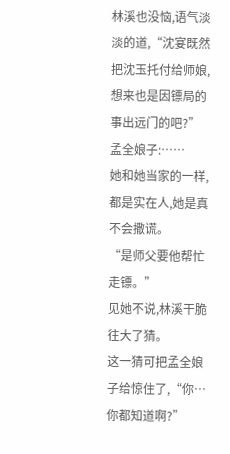林溪也没恼,语气淡淡的道,“沈宴既然把沈玉托付给师娘,想来也是因镖局的事出远门的吧?”
孟全娘子:……
她和她当家的一样,都是实在人,她是真不会撒谎。
“是师父要他帮忙走镖。”
见她不说,林溪干脆往大了猜。
这一猜可把孟全娘子给惊住了,“你…你都知道啊?”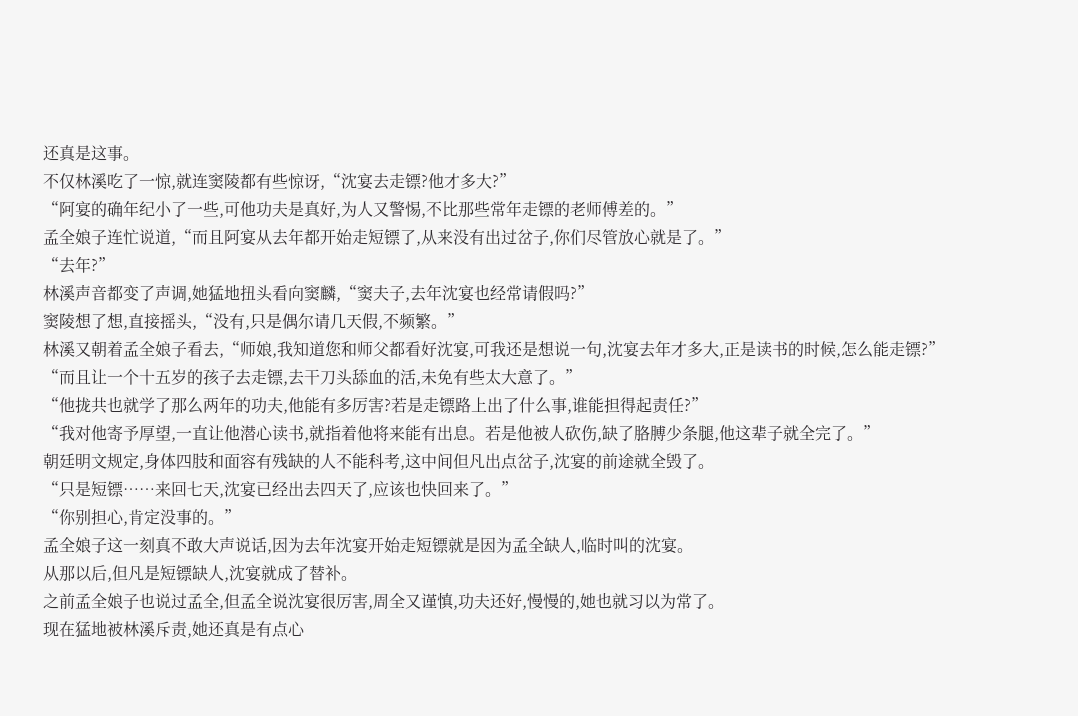还真是这事。
不仅林溪吃了一惊,就连窦陵都有些惊讶,“沈宴去走镖?他才多大?”
“阿宴的确年纪小了一些,可他功夫是真好,为人又警惕,不比那些常年走镖的老师傅差的。”
孟全娘子连忙说道,“而且阿宴从去年都开始走短镖了,从来没有出过岔子,你们尽管放心就是了。”
“去年?”
林溪声音都变了声调,她猛地扭头看向窦麟,“窦夫子,去年沈宴也经常请假吗?”
窦陵想了想,直接摇头,“没有,只是偶尔请几天假,不频繁。”
林溪又朝着孟全娘子看去,“师娘,我知道您和师父都看好沈宴,可我还是想说一句,沈宴去年才多大,正是读书的时候,怎么能走镖?”
“而且让一个十五岁的孩子去走镖,去干刀头舔血的活,未免有些太大意了。”
“他拢共也就学了那么两年的功夫,他能有多厉害?若是走镖路上出了什么事,谁能担得起责任?”
“我对他寄予厚望,一直让他潜心读书,就指着他将来能有出息。若是他被人砍伤,缺了胳膊少条腿,他这辈子就全完了。”
朝廷明文规定,身体四肢和面容有残缺的人不能科考,这中间但凡出点岔子,沈宴的前途就全毁了。
“只是短镖……来回七天,沈宴已经出去四天了,应该也快回来了。”
“你别担心,肯定没事的。”
孟全娘子这一刻真不敢大声说话,因为去年沈宴开始走短镖就是因为孟全缺人,临时叫的沈宴。
从那以后,但凡是短镖缺人,沈宴就成了替补。
之前孟全娘子也说过孟全,但孟全说沈宴很厉害,周全又谨慎,功夫还好,慢慢的,她也就习以为常了。
现在猛地被林溪斥责,她还真是有点心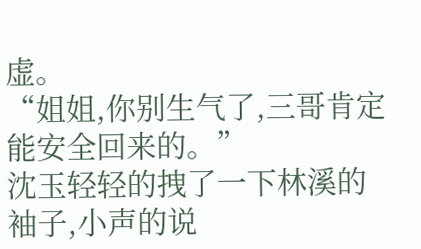虚。
“姐姐,你别生气了,三哥肯定能安全回来的。”
沈玉轻轻的拽了一下林溪的袖子,小声的说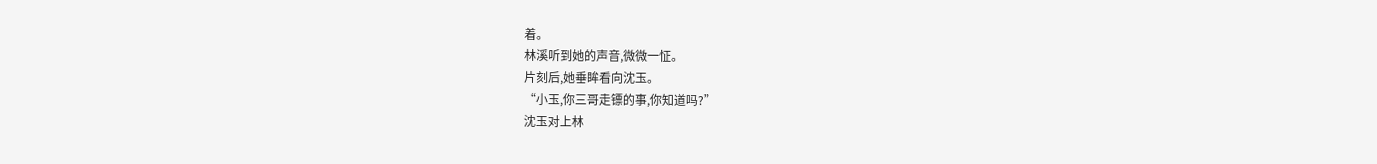着。
林溪听到她的声音,微微一怔。
片刻后,她垂眸看向沈玉。
“小玉,你三哥走镖的事,你知道吗?”
沈玉对上林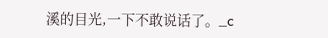溪的目光,一下不敢说话了。_c